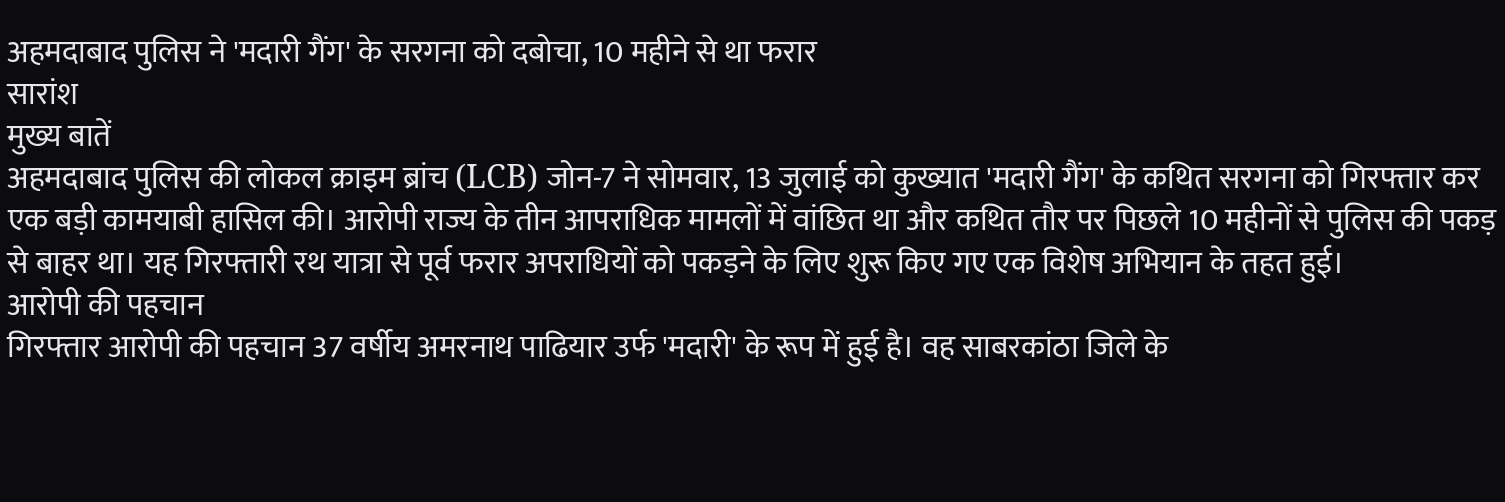अहमदाबाद पुलिस ने 'मदारी गैंग' के सरगना को दबोचा, 10 महीने से था फरार
सारांश
मुख्य बातें
अहमदाबाद पुलिस की लोकल क्राइम ब्रांच (LCB) जोन-7 ने सोमवार, 13 जुलाई को कुख्यात 'मदारी गैंग' के कथित सरगना को गिरफ्तार कर एक बड़ी कामयाबी हासिल की। आरोपी राज्य के तीन आपराधिक मामलों में वांछित था और कथित तौर पर पिछले 10 महीनों से पुलिस की पकड़ से बाहर था। यह गिरफ्तारी रथ यात्रा से पूर्व फरार अपराधियों को पकड़ने के लिए शुरू किए गए एक विशेष अभियान के तहत हुई।
आरोपी की पहचान
गिरफ्तार आरोपी की पहचान 37 वर्षीय अमरनाथ पाढियार उर्फ 'मदारी' के रूप में हुई है। वह साबरकांठा जिले के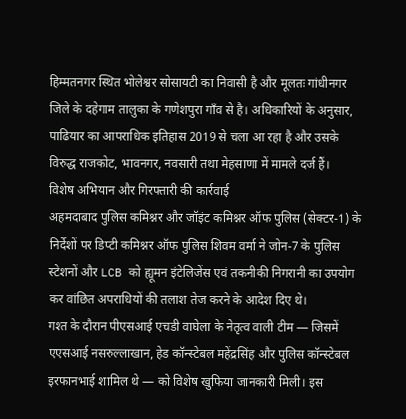हिम्मतनगर स्थित भोलेश्वर सोसायटी का निवासी है और मूलतः गांधीनगर जिले के दहेगाम तालुका के गणेशपुरा गाँव से है। अधिकारियों के अनुसार, पाढियार का आपराधिक इतिहास 2019 से चला आ रहा है और उसके विरुद्ध राजकोट, भावनगर, नवसारी तथा मेहसाणा में मामले दर्ज हैं।
विशेष अभियान और गिरफ्तारी की कार्रवाई
अहमदाबाद पुलिस कमिश्नर और जॉइंट कमिश्नर ऑफ पुलिस (सेक्टर-1) के निर्देशों पर डिप्टी कमिश्नर ऑफ पुलिस शिवम वर्मा ने जोन-7 के पुलिस स्टेशनों और LCB को ह्यूमन इंटेलिजेंस एवं तकनीकी निगरानी का उपयोग कर वांछित अपराधियों की तलाश तेज करने के आदेश दिए थे।
गश्त के दौरान पीएसआई एचडी वाघेला के नेतृत्व वाली टीम — जिसमें एएसआई नसरुल्लाखान, हेड कॉन्स्टेबल महेंद्रसिंह और पुलिस कॉन्स्टेबल इरफानभाई शामिल थे — को विशेष खुफिया जानकारी मिली। इस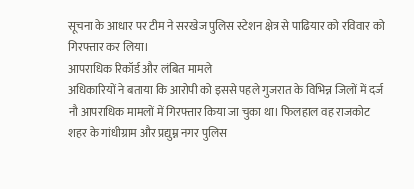सूचना के आधार पर टीम ने सरखेज पुलिस स्टेशन क्षेत्र से पाढियार को रविवार को गिरफ्तार कर लिया।
आपराधिक रिकॉर्ड और लंबित मामले
अधिकारियों ने बताया कि आरोपी को इससे पहले गुजरात के विभिन्न जिलों में दर्ज नौ आपराधिक मामलों में गिरफ्तार किया जा चुका था। फिलहाल वह राजकोट शहर के गांधीग्राम और प्रद्युम्न नगर पुलिस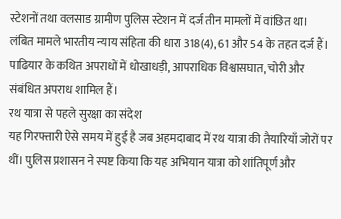स्टेशनों तथा वलसाड ग्रामीण पुलिस स्टेशन में दर्ज तीन मामलों में वांछित था।
लंबित मामले भारतीय न्याय संहिता की धारा 318(4), 61 और 54 के तहत दर्ज हैं। पाढियार के कथित अपराधों में धोखाधड़ी, आपराधिक विश्वासघात, चोरी और संबंधित अपराध शामिल हैं।
रथ यात्रा से पहले सुरक्षा का संदेश
यह गिरफ्तारी ऐसे समय में हुई है जब अहमदाबाद में रथ यात्रा की तैयारियाँ जोरों पर थीं। पुलिस प्रशासन ने स्पष्ट किया कि यह अभियान यात्रा को शांतिपूर्ण और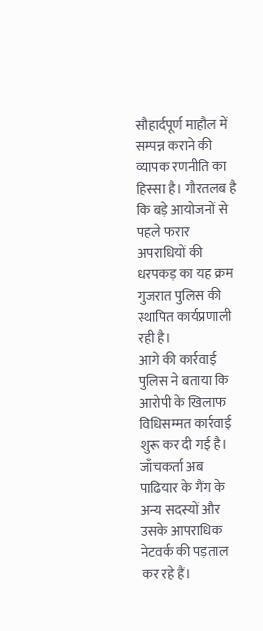सौहार्दपूर्ण माहौल में सम्पन्न कराने की व्यापक रणनीति का हिस्सा है। गौरतलब है कि बड़े आयोजनों से पहले फरार अपराधियों की धरपकड़ का यह क्रम गुजरात पुलिस की स्थापित कार्यप्रणाली रही है।
आगे की कार्रवाई
पुलिस ने बताया कि आरोपी के खिलाफ विधिसम्मत कार्रवाई शुरू कर दी गई है। जाँचकर्ता अब पाढियार के गैंग के अन्य सदस्यों और उसके आपराधिक नेटवर्क की पड़ताल कर रहे हैं।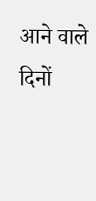आने वाले दिनों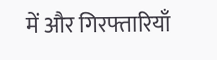में और गिरफ्तारियाँ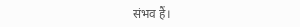संभव हैं।